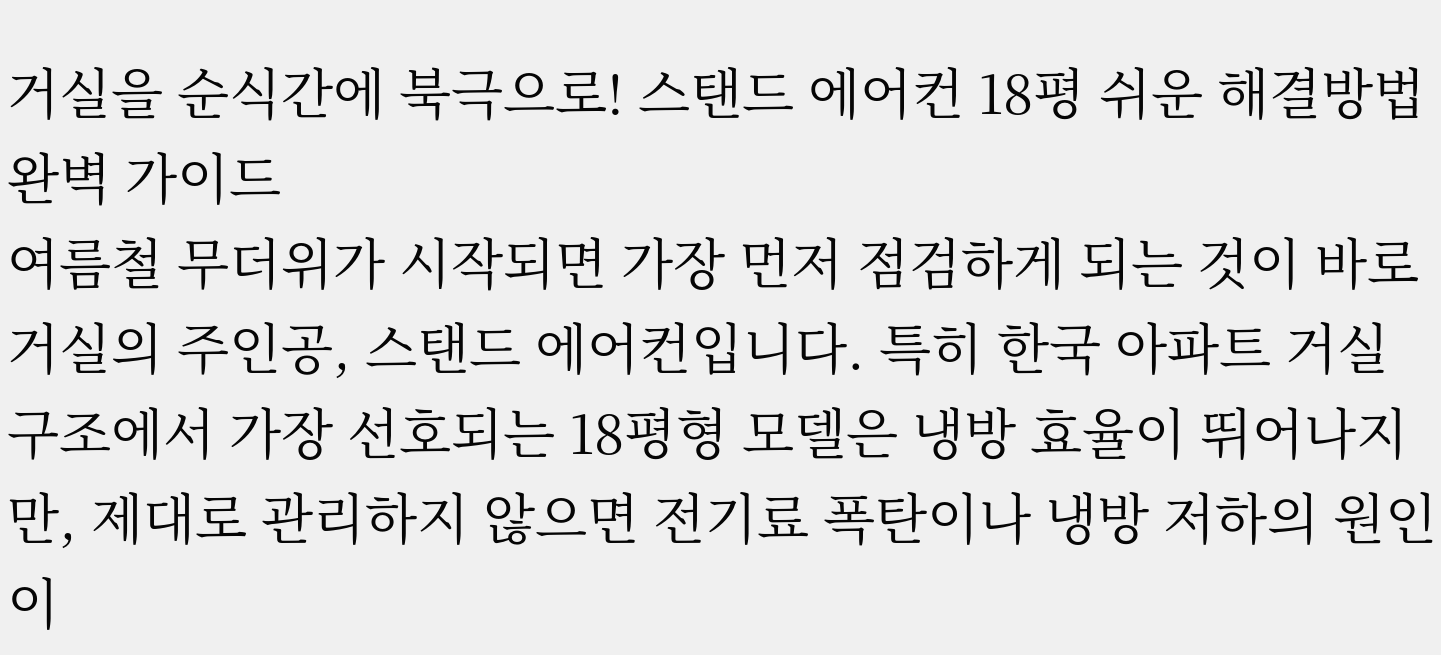거실을 순식간에 북극으로! 스탠드 에어컨 18평 쉬운 해결방법 완벽 가이드
여름철 무더위가 시작되면 가장 먼저 점검하게 되는 것이 바로 거실의 주인공, 스탠드 에어컨입니다. 특히 한국 아파트 거실 구조에서 가장 선호되는 18평형 모델은 냉방 효율이 뛰어나지만, 제대로 관리하지 않으면 전기료 폭탄이나 냉방 저하의 원인이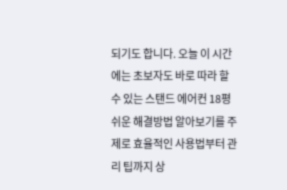되기도 합니다. 오늘 이 시간에는 초보자도 바로 따라 할 수 있는 스탠드 에어컨 18평 쉬운 해결방법 알아보기를 주제로 효율적인 사용법부터 관리 팁까지 상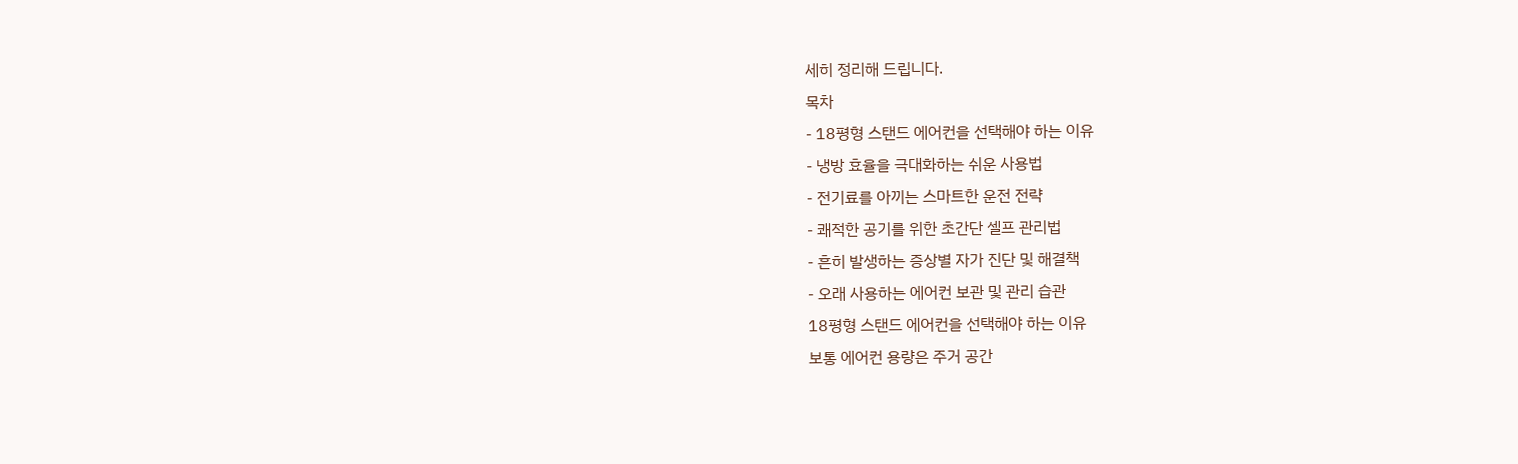세히 정리해 드립니다.
목차
- 18평형 스탠드 에어컨을 선택해야 하는 이유
- 냉방 효율을 극대화하는 쉬운 사용법
- 전기료를 아끼는 스마트한 운전 전략
- 쾌적한 공기를 위한 초간단 셀프 관리법
- 흔히 발생하는 증상별 자가 진단 및 해결책
- 오래 사용하는 에어컨 보관 및 관리 습관
18평형 스탠드 에어컨을 선택해야 하는 이유
보통 에어컨 용량은 주거 공간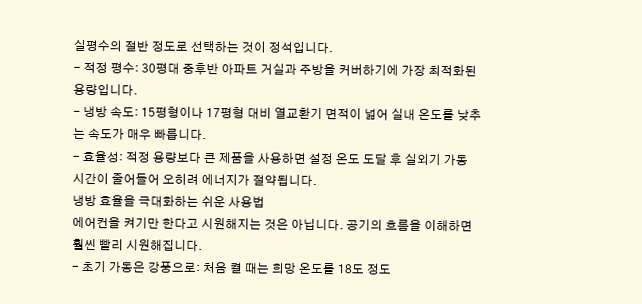실평수의 절반 정도로 선택하는 것이 정석입니다.
- 적정 평수: 30평대 중후반 아파트 거실과 주방을 커버하기에 가장 최적화된 용량입니다.
- 냉방 속도: 15평형이나 17평형 대비 열교환기 면적이 넓어 실내 온도를 낮추는 속도가 매우 빠릅니다.
- 효율성: 적정 용량보다 큰 제품을 사용하면 설정 온도 도달 후 실외기 가동 시간이 줄어들어 오히려 에너지가 절약됩니다.
냉방 효율을 극대화하는 쉬운 사용법
에어컨을 켜기만 한다고 시원해지는 것은 아닙니다. 공기의 흐름을 이해하면 훨씬 빨리 시원해집니다.
- 초기 가동은 강풍으로: 처음 켤 때는 희망 온도를 18도 정도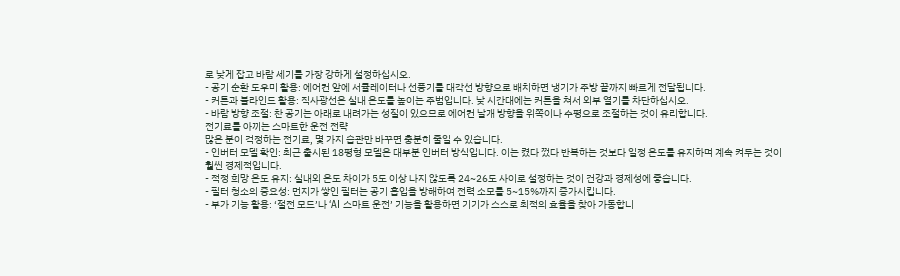로 낮게 잡고 바람 세기를 가장 강하게 설정하십시오.
- 공기 순환 도우미 활용: 에어컨 앞에 서큘레이터나 선풍기를 대각선 방향으로 배치하면 냉기가 주방 끝까지 빠르게 전달됩니다.
- 커튼과 블라인드 활용: 직사광선은 실내 온도를 높이는 주범입니다. 낮 시간대에는 커튼을 쳐서 외부 열기를 차단하십시오.
- 바람 방향 조절: 찬 공기는 아래로 내려가는 성질이 있으므로 에어컨 날개 방향을 위쪽이나 수평으로 조절하는 것이 유리합니다.
전기료를 아끼는 스마트한 운전 전략
많은 분이 걱정하는 전기료, 몇 가지 습관만 바꾸면 충분히 줄일 수 있습니다.
- 인버터 모델 확인: 최근 출시된 18평형 모델은 대부분 인버터 방식입니다. 이는 켰다 껐다 반복하는 것보다 일정 온도를 유지하며 계속 켜두는 것이 훨씬 경제적입니다.
- 적정 희망 온도 유지: 실내외 온도 차이가 5도 이상 나지 않도록 24~26도 사이로 설정하는 것이 건강과 경제성에 좋습니다.
- 필터 청소의 중요성: 먼지가 쌓인 필터는 공기 흡입을 방해하여 전력 소모를 5~15%까지 증가시킵니다.
- 부가 기능 활용: ‘절전 모드’나 ‘AI 스마트 운전’ 기능을 활용하면 기기가 스스로 최적의 효율을 찾아 가동합니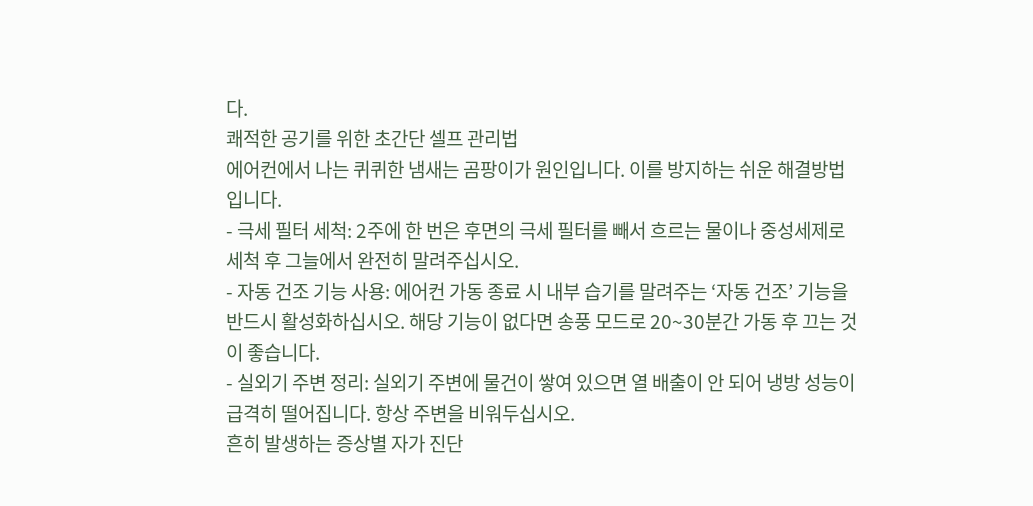다.
쾌적한 공기를 위한 초간단 셀프 관리법
에어컨에서 나는 퀴퀴한 냄새는 곰팡이가 원인입니다. 이를 방지하는 쉬운 해결방법입니다.
- 극세 필터 세척: 2주에 한 번은 후면의 극세 필터를 빼서 흐르는 물이나 중성세제로 세척 후 그늘에서 완전히 말려주십시오.
- 자동 건조 기능 사용: 에어컨 가동 종료 시 내부 습기를 말려주는 ‘자동 건조’ 기능을 반드시 활성화하십시오. 해당 기능이 없다면 송풍 모드로 20~30분간 가동 후 끄는 것이 좋습니다.
- 실외기 주변 정리: 실외기 주변에 물건이 쌓여 있으면 열 배출이 안 되어 냉방 성능이 급격히 떨어집니다. 항상 주변을 비워두십시오.
흔히 발생하는 증상별 자가 진단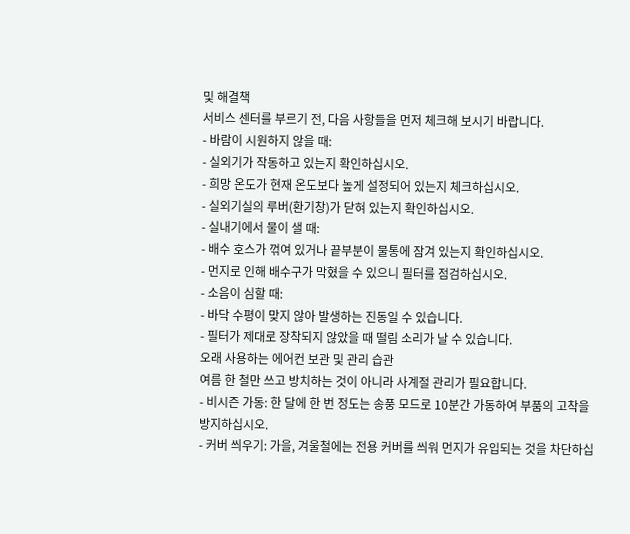및 해결책
서비스 센터를 부르기 전, 다음 사항들을 먼저 체크해 보시기 바랍니다.
- 바람이 시원하지 않을 때:
- 실외기가 작동하고 있는지 확인하십시오.
- 희망 온도가 현재 온도보다 높게 설정되어 있는지 체크하십시오.
- 실외기실의 루버(환기창)가 닫혀 있는지 확인하십시오.
- 실내기에서 물이 샐 때:
- 배수 호스가 꺾여 있거나 끝부분이 물통에 잠겨 있는지 확인하십시오.
- 먼지로 인해 배수구가 막혔을 수 있으니 필터를 점검하십시오.
- 소음이 심할 때:
- 바닥 수평이 맞지 않아 발생하는 진동일 수 있습니다.
- 필터가 제대로 장착되지 않았을 때 떨림 소리가 날 수 있습니다.
오래 사용하는 에어컨 보관 및 관리 습관
여름 한 철만 쓰고 방치하는 것이 아니라 사계절 관리가 필요합니다.
- 비시즌 가동: 한 달에 한 번 정도는 송풍 모드로 10분간 가동하여 부품의 고착을 방지하십시오.
- 커버 씌우기: 가을, 겨울철에는 전용 커버를 씌워 먼지가 유입되는 것을 차단하십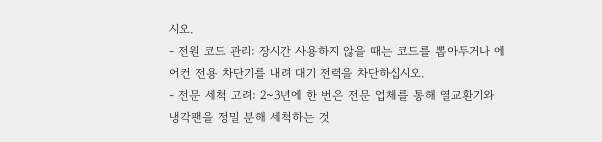시오.
- 전원 코드 관리: 장시간 사용하지 않을 때는 코드를 뽑아두거나 에어컨 전용 차단기를 내려 대기 전력을 차단하십시오.
- 전문 세척 고려: 2~3년에 한 번은 전문 업체를 통해 열교환기와 냉각팬을 정밀 분해 세척하는 것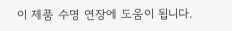이 제품 수명 연장에 도움이 됩니다.